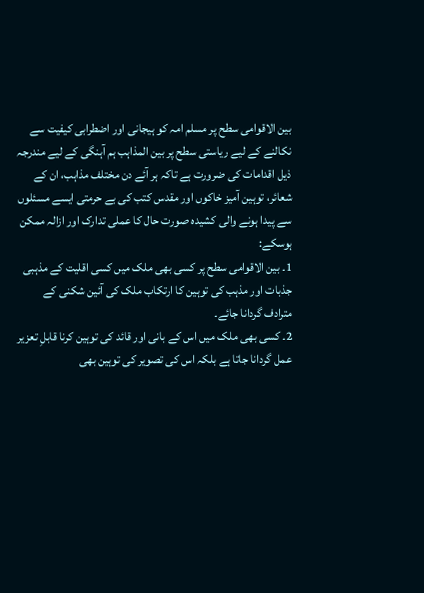بین الاقوامی سطح پر مسلم امہ کو ہیجانی اور اضطرابی کیفیت سے نکالنے کے لیے ریاستی سطح پر بین المذاہب ہم آہنگی کے لیے مندرجہ ذیل اقدامات کی ضرورت ہے تاکہ ہر آئے دن مختلف مذاہب، ان کے شعائر، توہین آمیز خاکوں اور مقدس کتب کی بے حرمتی ایسے مسئلوں سے پیدا ہونے والی کشیدہ صورت حال کا عملی تدارک اور ازالہ ممکن ہوسکے:
1۔ بین الاقوامی سطح پر کسی بھی ملک میں کسی اقلیت کے مذہبی جذبات اور مذہب کی توہین کا ارتکاب ملک کی آئین شکنی کے مترادف گردانا جائے۔
2۔ کسی بھی ملک میں اس کے بانی اور قائد کی توہین کرنا قابلِ تعزیر عمل گردانا جاتا ہے بلکہ اس کی تصویر کی توہین بھی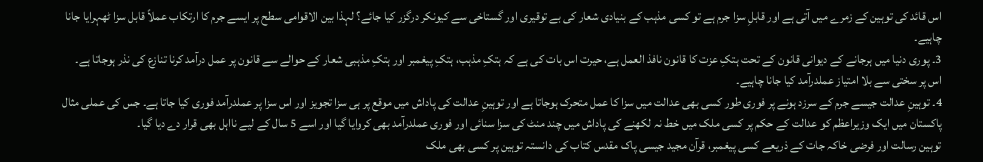اس قائد کی توہین کے زمرے میں آتی ہے اور قابلِ سزا جرم ہے تو کسی مذہب کے بنیادی شعار کی بے توقیری اور گستاخی سے کیونکر درگزر کیا جائے؟ لہذا بین الاقوامی سطح پر ایسے جرم کا ارتکاب عملاً قابل سزا ٹھہرایا جانا چاہیے۔
3۔ پوری دنیا میں ہرجانے کے دیوانی قانون کے تحت ہتکِ عزت کا قانون نافذ العمل ہے، حیرت اس بات کی ہے کہ ہتکِ مذہب، ہتکِ پیغمبر اور ہتکِ مذہبی شعار کے حوالے سے قانون پر عمل درآمد کرنا تنازع کی نذر ہوجاتا ہے۔ اس پر سختی سے بلا امتیاز عملدرآمد کیا جانا چاہیے۔
4۔ توہینِ عدالت جیسے جرم کے سرزد ہونے پر فوری طور کسی بھی عدالت میں سزا کا عمل متحرک ہوجاتا ہے اور توہینِ عدالت کی پاداش میں موقع پر ہی سزا تجویز اور اس سزا پر عملدرآمد فوری کیا جاتا ہے۔ جس کی عملی مثال پاکستان میں ایک وزیراعظم کو عدالت کے حکم پر کسی ملک میں خط نہ لکھنے کی پاداش میں چند منٹ کی سزا سنائی اور فوری عملدرآمد بھی کروایا گیا اور اسے 5 سال کے لیے نااہل بھی قرار دے دیا گیا۔
توہین رسالت اور فرضی خاکہ جات کے ذریعے کسی پیغمبر، قرآن مجید جیسی پاک مقدس کتاب کی دانستہ توہین پر کسی بھی ملک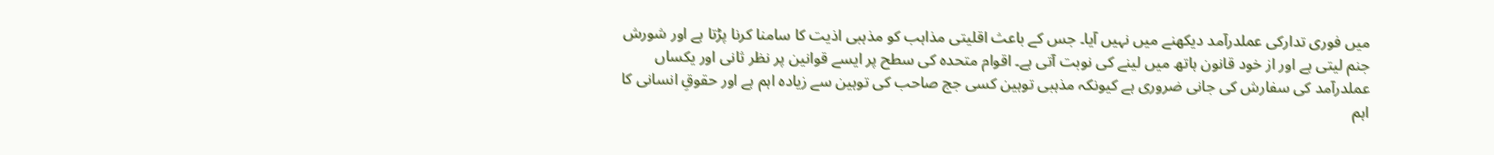میں فوری تدارکی عملدرآمد دیکھنے میں نہیں آیا۔ جس کے باعث اقلیتی مذاہب کو مذہبی اذیت کا سامنا کرنا پڑتا ہے اور شورش جنم لیتی ہے اور از خود قانون ہاتھ میں لینے کی نوبت آتی ہے۔ اقوام متحدہ کی سطح پر ایسے قوانین پر نظر ثانی اور یکساں عملدرآمد کی سفارش کی جانی ضروری ہے کیونکہ مذہبی توہین کسی جج صاحب کی توہین سے زیادہ اہم ہے اور حقوقِ انسانی کا اہم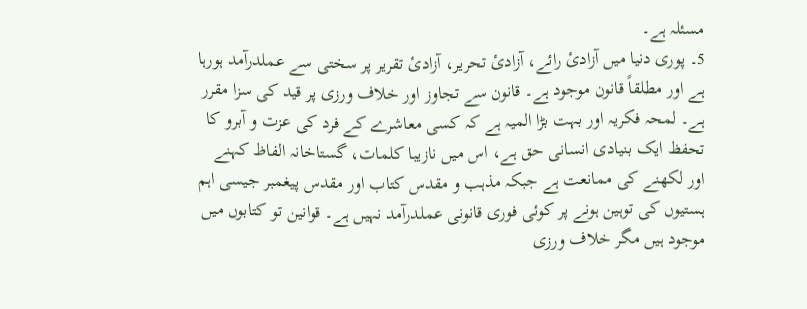مسئلہ ہے۔
5۔ پوری دنیا میں آزادیٔ رائے، آزادیٔ تحریر، آزادیٔ تقریر پر سختی سے عملدرآمد ہورہا ہے اور مطلقاً قانون موجود ہے۔ قانون سے تجاوز اور خلاف ورزی پر قید کی سزا مقرر ہے۔ لمحہ فکریہ اور بہت بڑا المیہ ہے کہ کسی معاشرے کے فرد کی عزت و آبرو کا تحفظ ایک بنیادی انسانی حق ہے، اس میں نازیبا کلمات، گستاخانہ الفاظ کہنے اور لکھنے کی ممانعت ہے جبکہ مذہب و مقدس کتاب اور مقدس پیغمبر جیسی اہم ہستیوں کی توہین ہونے پر کوئی فوری قانونی عملدرآمد نہیں ہے۔ قوانین تو کتابوں میں موجود ہیں مگر خلاف ورزی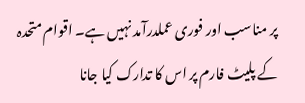پر مناسب اور فوری عملدرآمد نہیں ہے۔ اقوام متحدہ کے پلیٹ فارم پر اس کا تدارک کیا جانا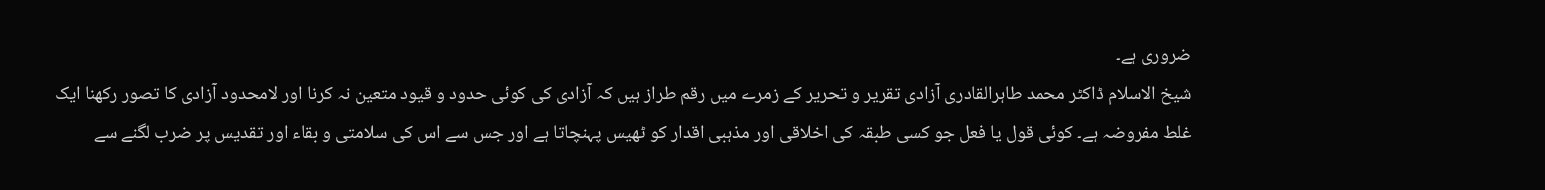ضروری ہے۔
شیخ الاسلام ڈاکٹر محمد طاہرالقادری آزادی تقریر و تحریر کے زمرے میں رقم طراز ہیں کہ آزادی کی کوئی حدود و قیود متعین نہ کرنا اور لامحدود آزادی کا تصور رکھنا ایک غلط مفروضہ ہے۔ کوئی قول یا فعل جو کسی طبقہ کی اخلاقی اور مذہبی اقدار کو ٹھیس پہنچاتا ہے اور جس سے اس کی سلامتی و بقاء اور تقدیس پر ضرب لگنے سے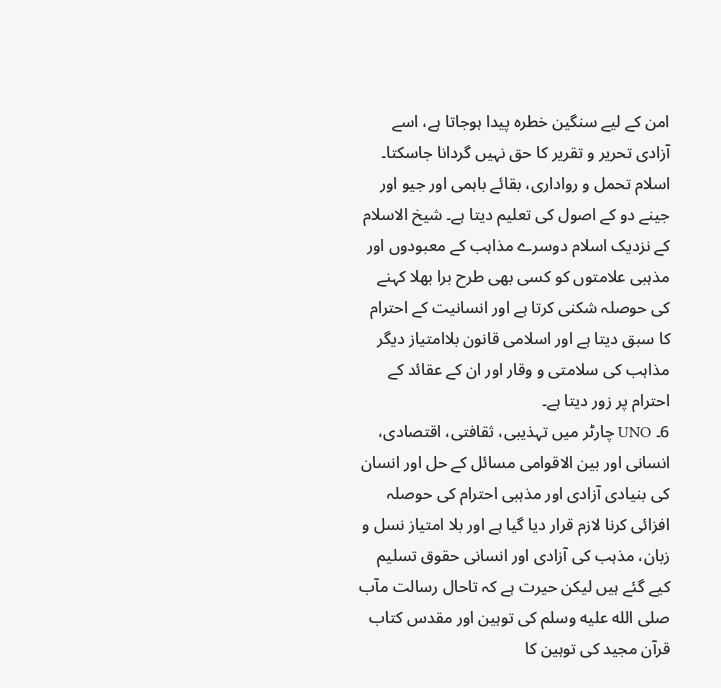امن کے لیے سنگین خطرہ پیدا ہوجاتا ہے، اسے آزادی تحریر و تقریر کا حق نہیں گردانا جاسکتا۔ اسلام تحمل و رواداری، بقائے باہمی اور جیو اور جینے دو کے اصول کی تعلیم دیتا ہے۔ شیخ الاسلام کے نزدیک اسلام دوسرے مذاہب کے معبودوں اور مذہبی علامتوں کو کسی بھی طرح برا بھلا کہنے کی حوصلہ شکنی کرتا ہے اور انسانیت کے احترام کا سبق دیتا ہے اور اسلامی قانون بلاامتیاز دیگر مذاہب کی سلامتی و وقار اور ان کے عقائد کے احترام پر زور دیتا ہے۔
6۔ UNO چارٹر میں تہذیبی، ثقافتی، اقتصادی، انسانی اور بین الاقوامی مسائل کے حل اور انسان کی بنیادی آزادی اور مذہبی احترام کی حوصلہ افزائی کرنا لازم قرار دیا گیا ہے اور بلا امتیاز نسل و زبان، مذہب کی آزادی اور انسانی حقوق تسلیم کیے گئے ہیں لیکن حیرت ہے کہ تاحال رسالت مآب صلى الله عليه وسلم کی توہین اور مقدس کتاب قرآن مجید کی توہین کا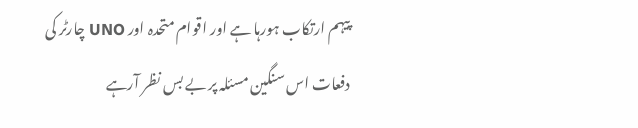پیہم ارتکاب ہورہا ہے اور اقوام متحدہ اور UNO چارٹر کی دفعات اس سنگین مسئلہ پر بے بس نظر آرہے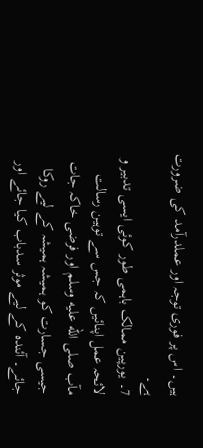ہیں۔ اس پر فوری توجہ اور عملدرآمد کی ضرورت ہے۔
7۔ یورپین ممالک باہمی طور کوئی ایسی تدبیر و لائحہ عمل اپنائیں کہ جس سے توہین رسالت مآب صلى الله عليه وسلم اور فرضی خاکہ جات جیسی جسارت کو ہمیشہ ہمیشہ کے لیے روکا جائے۔ آئندہ کے لیے موثر سدباب کیا جائے اور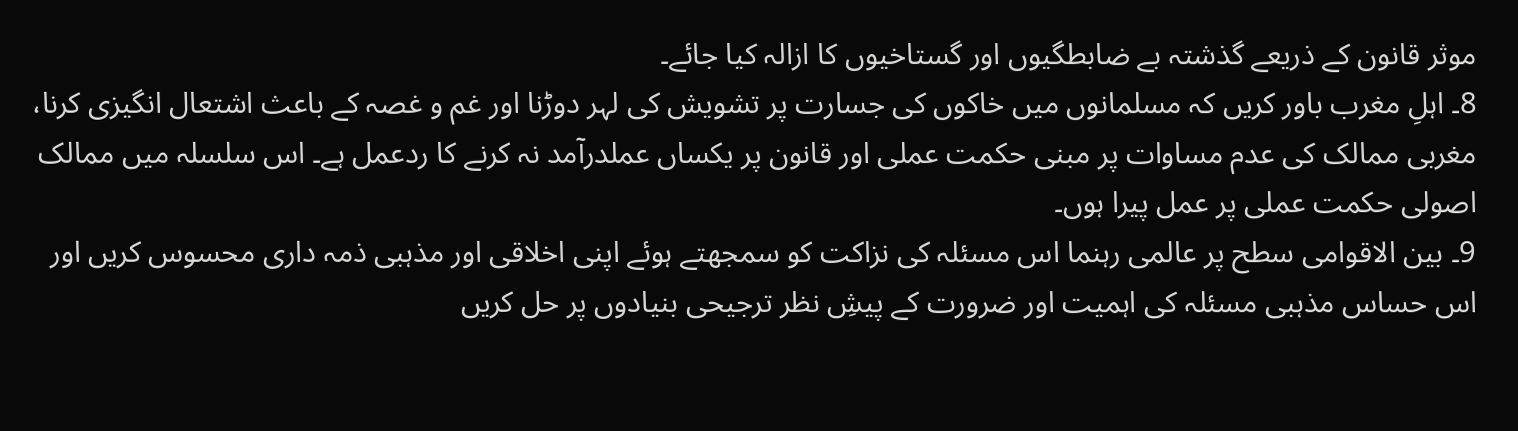موثر قانون کے ذریعے گذشتہ بے ضابطگیوں اور گستاخیوں کا ازالہ کیا جائے۔
8۔ اہلِ مغرب باور کریں کہ مسلمانوں میں خاکوں کی جسارت پر تشویش کی لہر دوڑنا اور غم و غصہ کے باعث اشتعال انگیزی کرنا، مغربی ممالک کی عدم مساوات پر مبنی حکمت عملی اور قانون پر یکساں عملدرآمد نہ کرنے کا ردعمل ہے۔ اس سلسلہ میں ممالک اصولی حکمت عملی پر عمل پیرا ہوں۔
9۔ بین الاقوامی سطح پر عالمی رہنما اس مسئلہ کی نزاکت کو سمجھتے ہوئے اپنی اخلاقی اور مذہبی ذمہ داری محسوس کریں اور اس حساس مذہبی مسئلہ کی اہمیت اور ضرورت کے پیشِ نظر ترجیحی بنیادوں پر حل کریں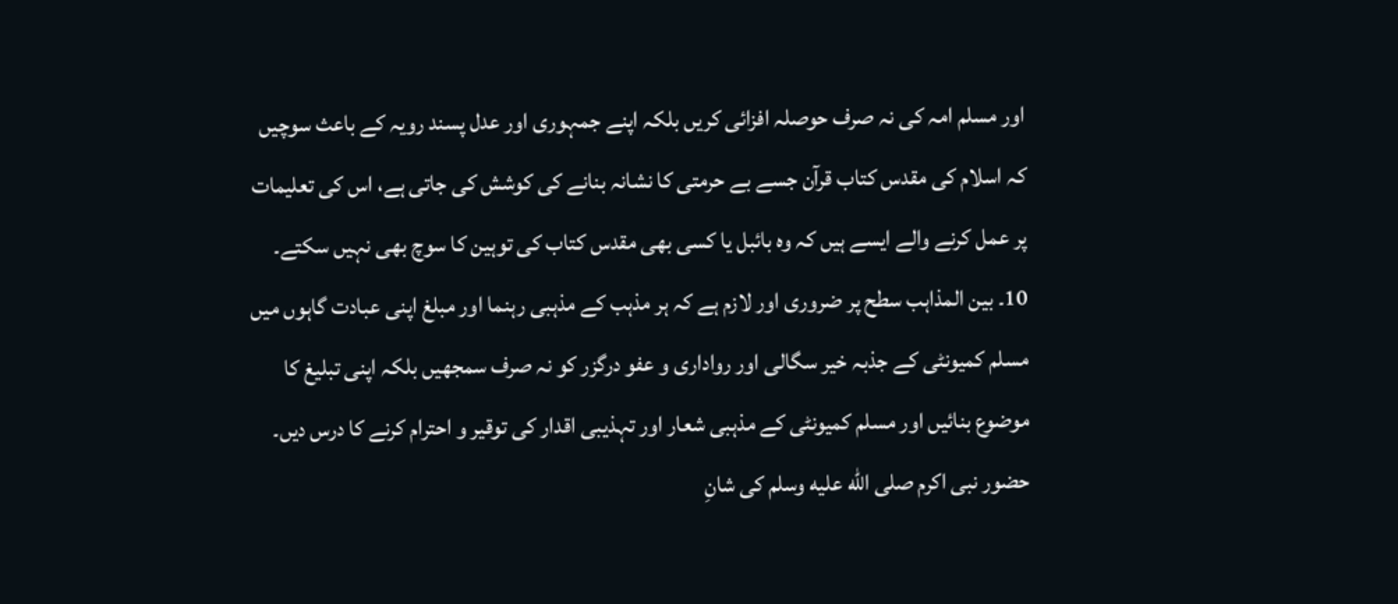اور مسلم امہ کی نہ صرف حوصلہ افزائی کریں بلکہ اپنے جمہوری اور عدل پسند رویہ کے باعث سوچیں کہ اسلام کی مقدس کتاب قرآن جسے بے حرمتی کا نشانہ بنانے کی کوشش کی جاتی ہے، اس کی تعلیمات پر عمل کرنے والے ایسے ہیں کہ وہ بائبل یا کسی بھی مقدس کتاب کی توہین کا سوچ بھی نہیں سکتے۔
10۔ بین المذاہب سطح پر ضروری اور لازم ہے کہ ہر مذہب کے مذہبی رہنما اور مبلغ اپنی عبادت گاہوں میں مسلم کمیونٹی کے جذبہ خیر سگالی اور رواداری و عفو درگزر کو نہ صرف سمجھیں بلکہ اپنی تبلیغ کا موضوع بنائیں اور مسلم کمیونٹی کے مذہبی شعار اور تہذیبی اقدار کی توقیر و احترام کرنے کا درس دیں۔
حضور نبی اکرم صلى الله عليه وسلم کی شانِ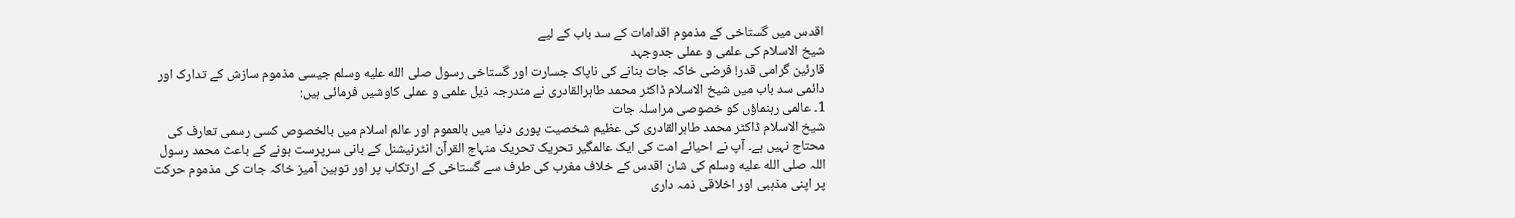اقدس میں گستاخی کے مذموم اقدامات کے سد باب کے لیے
شیخ الاسلام کی علمی و عملی جدوجہد
قارئین گرامی قدر! فرضی خاکہ جات بنانے کی ناپاک جسارت اور گستاخی رسول صلى الله عليه وسلم جیسی مذموم سازش کے تدارک اور دائمی سد باب میں شیخ الاسلام ڈاکٹر محمد طاہرالقادری نے مندرجہ ذیل علمی و عملی کاوشیں فرمائی ہیں:
1۔ عالمی رہنماؤں کو خصوصی مراسلہ جات
شیخ الاسلام ڈاکٹر محمد طاہرالقادری کی عظیم شخصیت پوری دنیا میں بالعموم اور عالم اسلام میں بالخصوص کسی رسمی تعارف کی محتاج نہیں ہے۔ آپ نے احیائے امت کی ایک عالمگیر تحریک تحریک منہاج القرآن انٹرنیشنل کے بانی سرپرست ہونے کے باعث محمد رسول اللہ صلى الله عليه وسلم کی شان اقدس کے خلاف مغرب کی طرف سے گستاخی کے ارتکاب پر اور توہین آمیز خاکہ جات کی مذموم حرکت پر اپنی مذہبی اور اخلاقی ذمہ داری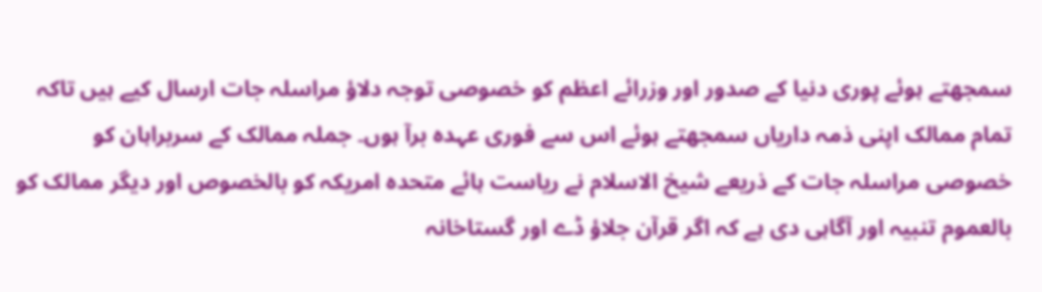سمجھتے ہوئے پوری دنیا کے صدور اور وزرائے اعظم کو خصوصی توجہ دلاؤ مراسلہ جات ارسال کیے ہیں تاکہ تمام ممالک اپنی ذمہ داریاں سمجھتے ہوئے اس سے فوری عہدہ برآ ہوں۔ جملہ ممالک کے سربراہان کو خصوصی مراسلہ جات کے ذریعے شیخ الاسلام نے ریاست ہائے متحدہ امریکہ کو بالخصوص اور دیگر ممالک کو بالعموم تنبیہ اور آگاہی دی ہے کہ اگر قرآن جلاؤ ڈے اور گستاخانہ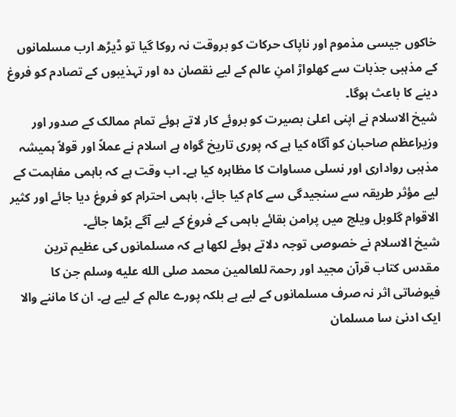خاکوں جیسی مذموم اور ناپاک حرکات کو بروقت نہ روکا گیا تو ڈیڑھ ارب مسلمانوں کے مذہبی جذبات سے کھلواڑ امنِ عالم کے لیے نقصان دہ اور تہذیبوں کے تصادم کو فروغ دینے کا باعث ہوگا۔
شیخ الاسلام نے اپنی اعلیٰ بصیرت کو بروئے کار لاتے ہوئے تمام ممالک کے صدور اور وزیراعظم صاحبان کو آگاہ کیا ہے کہ پوری تاریخ گواہ ہے اسلام نے عملاً اور قولاً ہمیشہ مذہبی رواداری اور نسلی مساوات کا مظاہرہ کیا ہے۔ اب وقت ہے کہ باہمی مفاہمت کے لیے مؤثر طریقہ سے سنجیدگی سے کام کیا جائے، باہمی احترام کو فروغ دیا جائے اور کثیر الاقوام گلوبل ویلج میں پرامن بقائے باہمی کے فروغ کے لیے آگے بڑھا جائے۔
شیخ الاسلام نے خصوصی توجہ دلاتے ہوئے لکھا ہے کہ مسلمانوں کی عظیم ترین مقدس کتاب قرآن مجید اور رحمۃ للعالمین محمد صلى الله عليه وسلم جن کا فیوضاتی اثر نہ صرف مسلمانوں کے لیے ہے بلکہ پورے عالم کے لیے ہے۔ ان کا ماننے والا ایک ادنیٰ سا مسلمان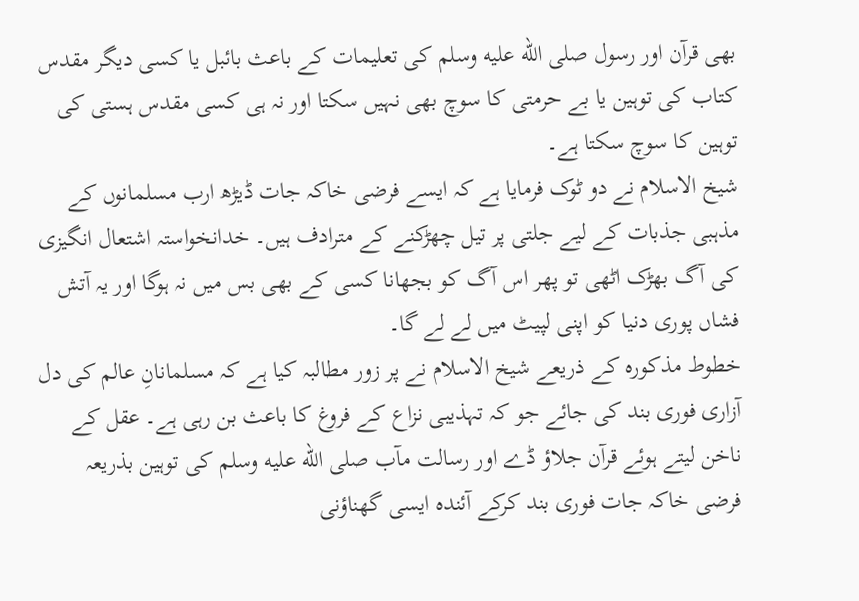بھی قرآن اور رسول صلى الله عليه وسلم کی تعلیمات کے باعث بائبل یا کسی دیگر مقدس کتاب کی توہین یا بے حرمتی کا سوچ بھی نہیں سکتا اور نہ ہی کسی مقدس ہستی کی توہین کا سوچ سکتا ہے۔
شیخ الاسلام نے دو ٹوک فرمایا ہے کہ ایسے فرضی خاکہ جات ڈیڑھ ارب مسلمانوں کے مذہبی جذبات کے لیے جلتی پر تیل چھڑکنے کے مترادف ہیں۔ خدانخواستہ اشتعال انگیزی کی آگ بھڑک اٹھی تو پھر اس آگ کو بجھانا کسی کے بھی بس میں نہ ہوگا اور یہ آتش فشاں پوری دنیا کو اپنی لپیٹ میں لے لے گا۔
خطوط مذکورہ کے ذریعے شیخ الاسلام نے پر زور مطالبہ کیا ہے کہ مسلمانانِ عالم کی دل آزاری فوری بند کی جائے جو کہ تہذیبی نزاع کے فروغ کا باعث بن رہی ہے۔ عقل کے ناخن لیتے ہوئے قرآن جلاؤ ڈے اور رسالت مآب صلى الله عليه وسلم کی توہین بذریعہ فرضی خاکہ جات فوری بند کرکے آئندہ ایسی گھناؤنی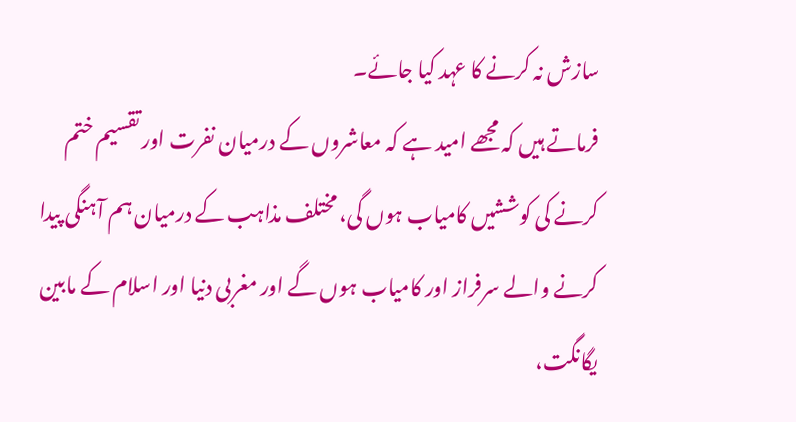سازش نہ کرنے کا عہد کیا جائے۔
فرماتے ہیں کہ مجھے امید ہے کہ معاشروں کے درمیان نفرت اور تقسیم ختم کرنے کی کوششیں کامیاب ہوں گی، مختلف مذاہب کے درمیان ہم آہنگی پیدا کرنے والے سرفراز اور کامیاب ہوں گے اور مغربی دنیا اور اسلام کے مابین یگانگت،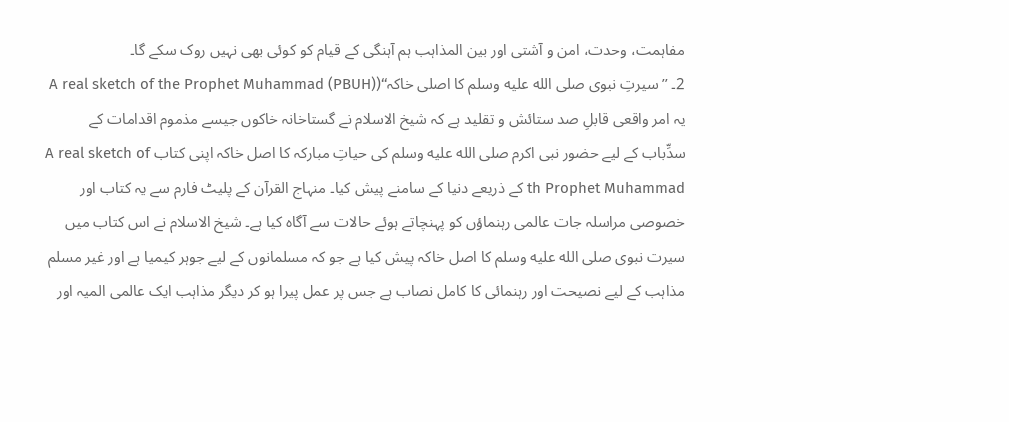مفاہمت، وحدت، امن و آشتی اور بین المذاہب ہم آہنگی کے قیام کو کوئی بھی نہیں روک سکے گا۔
2۔ ’’سیرتِ نبوی صلى الله عليه وسلم کا اصلی خاکہ‘‘(A real sketch of the Prophet Muhammad (PBUH)
یہ امر واقعی قابلِ صد ستائش و تقلید ہے کہ شیخ الاسلام نے گستاخانہ خاکوں جیسے مذموم اقدامات کے سدِّباب کے لیے حضور نبی اکرم صلى الله عليه وسلم کی حیاتِ مبارکہ کا اصل خاکہ اپنی کتاب A real sketch of th Prophet Muhammad کے ذریعے دنیا کے سامنے پیش کیا۔ منہاج القرآن کے پلیٹ فارم سے یہ کتاب اور خصوصی مراسلہ جات عالمی رہنماؤں کو پہنچاتے ہوئے حالات سے آگاہ کیا ہے۔ شیخ الاسلام نے اس کتاب میں سیرت نبوی صلى الله عليه وسلم کا اصل خاکہ پیش کیا ہے جو کہ مسلمانوں کے لیے جوہر کیمیا ہے اور غیر مسلم مذاہب کے لیے نصیحت اور رہنمائی کا کامل نصاب ہے جس پر عمل پیرا ہو کر دیگر مذاہب ایک عالمی المیہ اور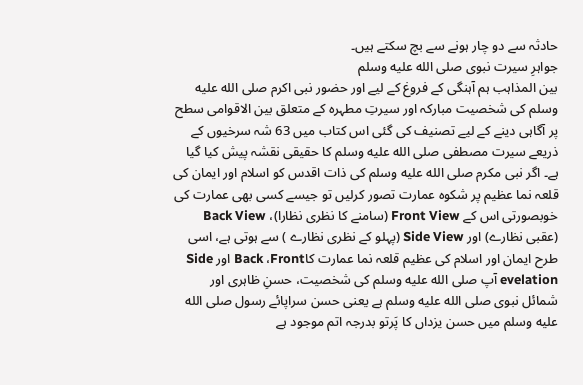حادثہ سے دو چار ہونے سے بچ سکتے ہیں۔
جواہرِ سیرت نبوی صلى الله عليه وسلم
بین المذاہب ہم آہنگی کے فروغ کے لیے اور حضور نبی اکرم صلى الله عليه وسلم کی شخصیت مبارکہ اور سیرتِ مطہرہ کے متعلق بین الاقوامی سطح پر آگاہی دینے کے لیے تصنیف کی گئی اس کتاب میں 63 شہ سرخیوں کے ذریعے سیرت مصطفی صلى الله عليه وسلم کا حقیقی نقشہ پیش کیا گیا ہے۔ اگر نبی مکرم صلى الله عليه وسلم کی ذات اقدس کو اسلام اور ایمان کی قلعہ نما عظیم پر شکوہ عمارت تصور کرلیں تو جیسے کسی بھی عمارت کی خوبصورتی اس کے Front View (سامنے کا نظری نظارا)، Back View (عقبی نظارے) اور Side View (پہلو کے نظری نظارے ) سے ہوتی ہے، اسی طرح ایمان اور اسلام کی عظیم قلعہ نما عمارت کاBack ،Front اور Side evelation آپ صلى الله عليه وسلم کی شخصیت، حسنِ ظاہری اور شمائل نبوی صلى الله عليه وسلم ہے یعنی حسن سراپائے رسول صلى الله عليه وسلم میں حسن یزداں کا پَرتو بدرجہ اتم موجود ہے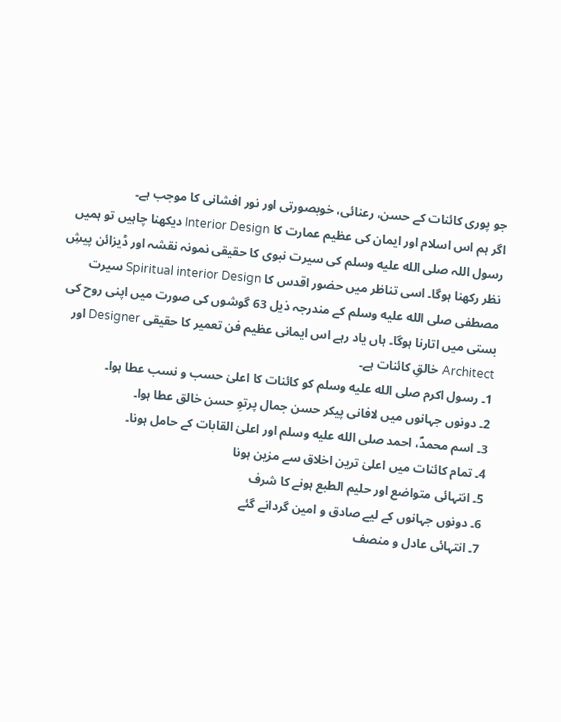جو پوری کائنات کے حسن، رعنائی، خوبصورتی اور نور افشانی کا موجب ہے۔
اگر ہم اس اسلام اور ایمان کی عظیم عمارت کا Interior Design دیکھنا چاہیں تو ہمیں رسول اللہ صلى الله عليه وسلم کی سیرت نبوی کا حقیقی نمونہ نقشہ اور ڈیزائن پیشِ نظر رکھنا ہوگا۔ اسی تناظر میں حضور اقدس کا Spiritual interior Design سیرت مصطفی صلى الله عليه وسلم کے مندرجہ ذیل 63 گوشوں کی صورت میں اپنی روح کی بستی میں اتارنا ہوگا۔ ہاں یاد رہے اس ایمانی عظیم فن تعمیر کا حقیقی Designer اور Architect خالقِ کائنات ہے۔
1۔ رسول اکرم صلى الله عليه وسلم کو کائنات کا اعلیٰ حسب و نسب عطا ہوا۔
2۔ دونوں جہانوں میں لافانی پیکر حسن جمال پرتوِ حسن خالق عطا ہوا۔
3۔ اسم محمدؐ، احمد صلى الله عليه وسلم اور اعلیٰ القابات کے حامل ہونا۔
4۔ تمام کائنات میں اعلیٰ ترین اخلاق سے مزین ہونا
5۔ انتہائی متواضع اور حلیم الطبع ہونے کا شرف
6۔ دونوں جہانوں کے لیے صادق و امین گردانے گئے
7۔ انتہائی عادل و منصف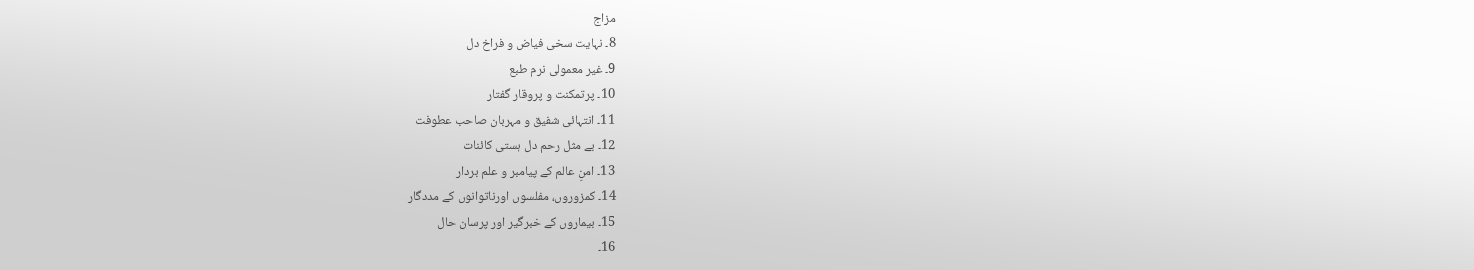مزاج
8۔ نہایت سخی فیاض و فراخ دل
9۔ غیر معمولی نرم طبع
10۔ پرتمکنت و پروقار گفتار
11۔ انتہائی شفیق و مہربان صاحب عطوفت
12۔ بے مثل رحم دل ہستی کائنات
13۔ امنِ عالم کے پیامبر و علم بردار
14۔ کمزوروں، مفلسوں اورناتوانوں کے مددگار
15۔ بیماروں کے خبرگیر اور پرسان حال
16۔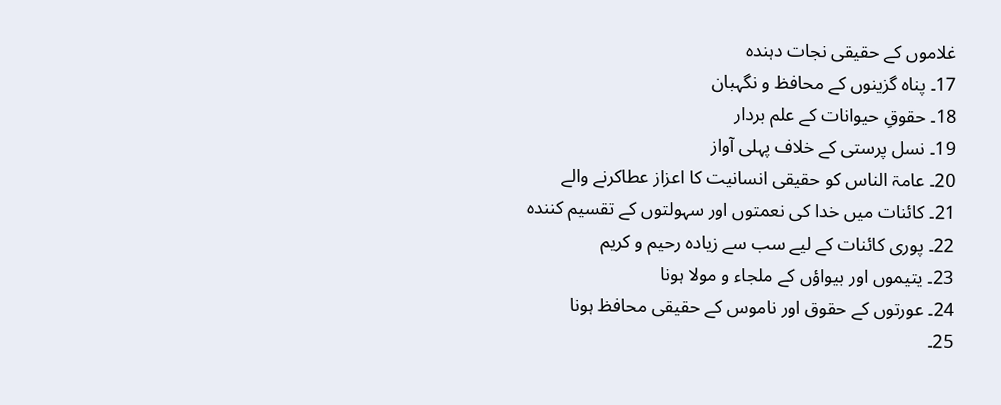غلاموں کے حقیقی نجات دہندہ
17۔ پناہ گزینوں کے محافظ و نگہبان
18۔ حقوقِ حیوانات کے علم بردار
19۔ نسل پرستی کے خلاف پہلی آواز
20۔ عامۃ الناس کو حقیقی انسانیت کا اعزاز عطاکرنے والے
21۔ کائنات میں خدا کی نعمتوں اور سہولتوں کے تقسیم کنندہ
22۔ پوری کائنات کے لیے سب سے زیادہ رحیم و کریم
23۔ یتیموں اور بیواؤں کے ملجاء و مولا ہونا
24۔ عورتوں کے حقوق اور ناموس کے حقیقی محافظ ہونا
25۔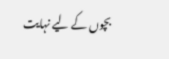بچوں کے لیے نہایت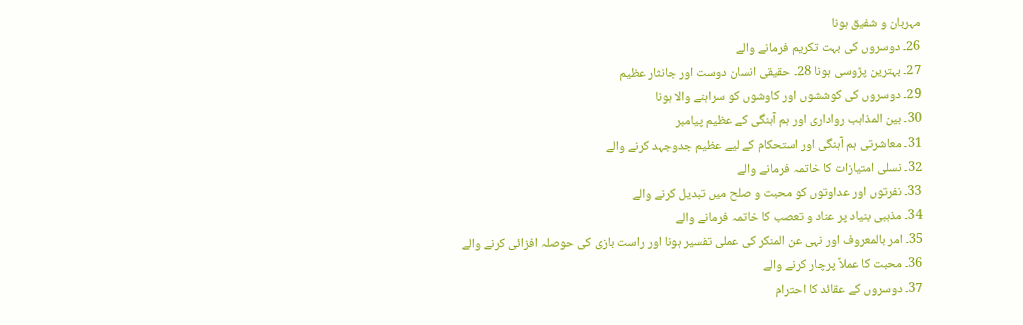مہربان و شفیق ہونا
26۔ دوسروں کی بہت تکریم فرمانے والے
27۔ بہترین پڑوسی ہونا 28۔ حقیقی انسان دوست اور جانثار عظیم
29۔ دوسروں کی کوششوں اور کاوشوں کو سراہنے والا ہونا
30۔ بین المذاہب رواداری اور ہم آہنگی کے عظیم پیامبر
31۔ معاشرتی ہم آہنگی اور استحکام کے لیے عظیم جدوجہد کرنے والے
32۔ نسلی امتیازات کا خاتمہ فرمانے والے
33۔ نفرتوں اور عداوتوں کو محبت و صلح میں تبدیل کرنے والے
34۔ مذہبی بنیاد پر عناد و تعصب کا خاتمہ فرمانے والے
35۔ امر بالمعروف اور نہی عن المنکر کی عملی تفسیر ہونا اور راست بازی کی حوصلہ افزائی کرنے والے
36۔ محبت کا عملاً پرچار کرنے والے
37۔ دوسروں کے عقائد کا احترام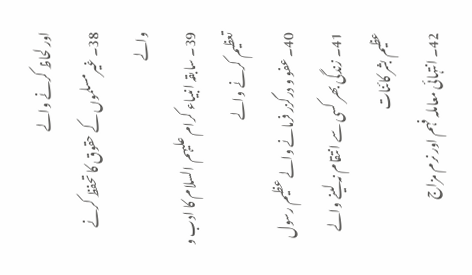اور لحاظ کرنے والے
38۔ غیرمسلموں کے حقوق کا تحفظ کرنے والے
39۔ سابقہ انبیاء کرام علیہم السلام کا ادب و تعظیم کرنے والے
40۔ عفو و درگزر فرمانے والے عظیم رسول
41۔ زندگی بھر کسی سے انتقام نہ لینے والے عظیم بشر کائنات
42۔ انتہائی معاملہ فہم اور نرم مزاج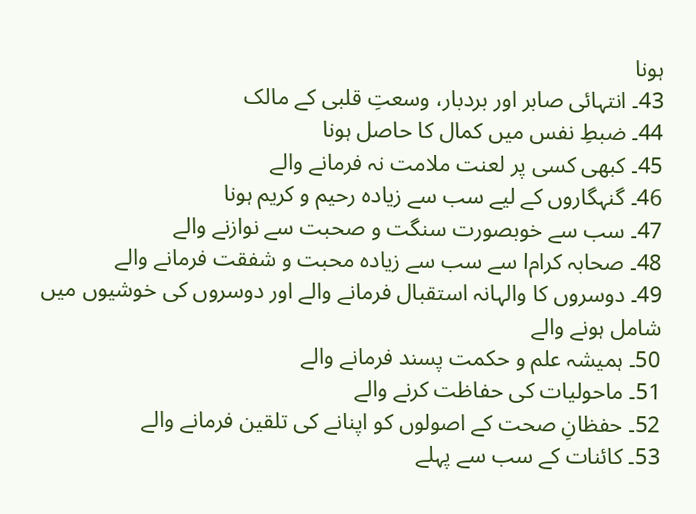ہونا
43۔ انتہائی صابر اور بردبار، وسعتِ قلبی کے مالک
44۔ ضبطِ نفس میں کمال کا حاصل ہونا
45۔ کبھی کسی پر لعنت ملامت نہ فرمانے والے
46۔ گنہگاروں کے لیے سب سے زیادہ رحیم و کریم ہونا
47۔ سب سے خوبصورت سنگت و صحبت سے نوازنے والے
48۔ صحابہ کرامl سے سب سے زیادہ محبت و شفقت فرمانے والے
49۔ دوسروں کا والہانہ استقبال فرمانے والے اور دوسروں کی خوشیوں میں شامل ہونے والے
50۔ ہمیشہ علم و حکمت پسند فرمانے والے
51۔ ماحولیات کی حفاظت کرنے والے
52۔ حفظانِ صحت کے اصولوں کو اپنانے کی تلقین فرمانے والے
53۔ کائنات کے سب سے پہلے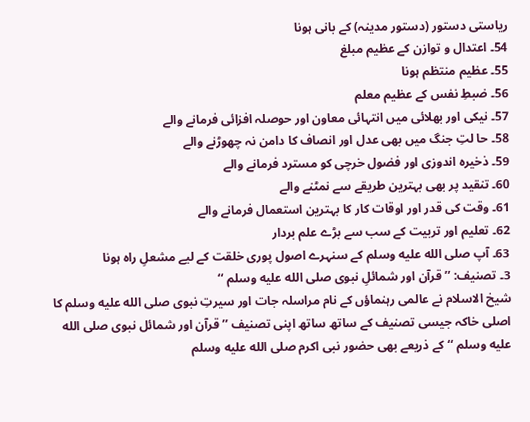ریاستی دستور (دستور مدینہ) کے بانی ہونا
54۔ اعتدال و توازن کے عظیم مبلغ
55۔ عظیم منتظم ہونا
56۔ ضبطِ نفس کے عظیم معلم
57۔ نیکی اور بھلائی میں انتہائی معاون اور حوصلہ افزائی فرمانے والے
58۔ حا لتِ جنگ میں بھی عدل اور انصاف کا دامن نہ چھوڑنے والے
59۔ ذخیرہ اندوزی اور فضول خرچی کو مسترد فرمانے والے
60۔ تنقید پر بھی بہترین طریقے سے نمٹنے والے
61۔ وقت کی قدر اور اوقات کار کا بہترین استعمال فرمانے والے
62۔ تعلیم اور تربیت کے سب سے بڑے علم بردار
63۔ آپ صلى الله عليه وسلم کے سنہرے اصول پوری خلقت کے لیے مشعلِ راہ ہونا
3۔ تصنیف: ’’قرآن اور شمائلِ نبوی صلى الله عليه وسلم ‘‘
شیخ الاسلام نے عالمی رہنماؤں کے نام مراسلہ جات اور سیرتِ نبوی صلى الله عليه وسلم کا اصلی خاکہ جیسی تصنیف کے ساتھ ساتھ اپنی تصنیف ’’قرآن اور شمائل نبوی صلى الله عليه وسلم ‘‘ کے ذریعے بھی حضور نبی اکرم صلى الله عليه وسلم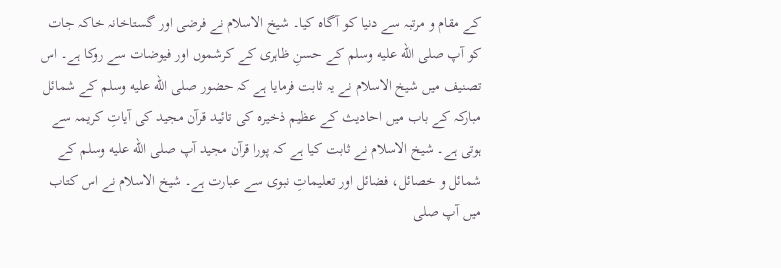کے مقام و مرتبہ سے دنیا کو آگاہ کیا۔ شیخ الاسلام نے فرضی اور گستاخانہ خاکہ جات کو آپ صلى الله عليه وسلم کے حسنِ ظاہری کے کرشموں اور فیوضات سے روکا ہے۔ اس تصنیف میں شیخ الاسلام نے یہ ثابت فرمایا ہے کہ حضور صلى الله عليه وسلم کے شمائل مبارکہ کے باب میں احادیث کے عظیم ذخیرہ کی تائید قرآن مجید کی آیاتِ کریمہ سے ہوتی ہے۔ شیخ الاسلام نے ثابت کیا ہے کہ پورا قرآن مجید آپ صلى الله عليه وسلم کے شمائل و خصائل، فضائل اور تعلیماتِ نبوی سے عبارت ہے۔ شیخ الاسلام نے اس کتاب میں آپ صلى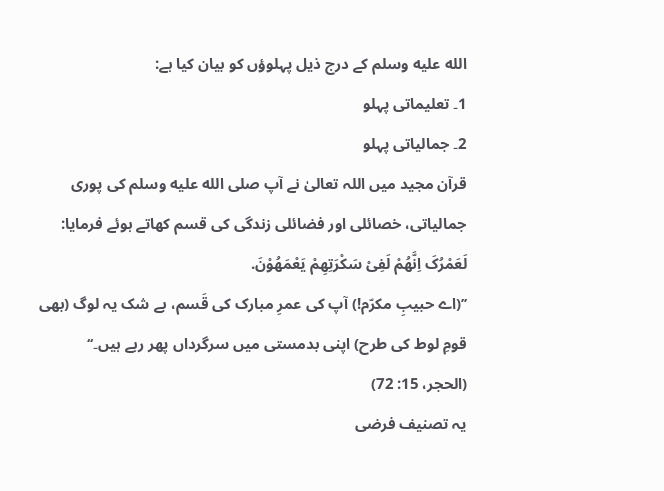الله عليه وسلم کے درج ذیل پہلوؤں کو بیان کیا ہے:
1۔ تعلیماتی پہلو
2۔ جمالیاتی پہلو
قرآن مجید میں اللہ تعالیٰ نے آپ صلى الله عليه وسلم کی پوری جمالیاتی، خصائلی اور فضائلی زندگی کی قسم کھاتے ہوئے فرمایا:
لَعَمْرُکَ اِنَّهُمْ لَفِیْ سَکْرَتِهِمْ یَعْمَهُوْنَ.
’’(اے حبیبِ مکرّم!) آپ کی عمرِ مبارک کی قَسم، بے شک یہ لوگ (بھی قومِ لوط کی طرح) اپنی بدمستی میں سرگرداں پھر رہے ہیں۔‘‘
(الحجر، 15: 72)
یہ تصنیف فرضی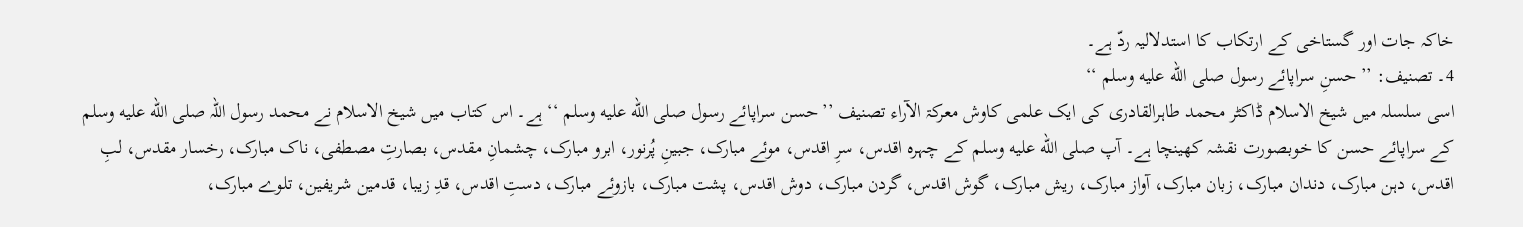خاکہ جات اور گستاخی کے ارتکاب کا استدلالیہ ردّ ہے۔
4۔ تصنیف: ’’حسنِ سراپائے رسول صلى الله عليه وسلم ‘‘
اسی سلسلہ میں شیخ الاسلام ڈاکٹر محمد طاہرالقادری کی ایک علمی کاوش معرکۃ الآراء تصنیف ’’حسن سراپائے رسول صلى الله عليه وسلم ‘‘ ہے۔ اس کتاب میں شیخ الاسلام نے محمد رسول اللہ صلى الله عليه وسلم کے سراپائے حسن کا خوبصورت نقشہ کھینچا ہے۔ آپ صلى الله عليه وسلم کے چہرہ اقدس، سرِ اقدس، موئے مبارک، جبینِ پُرنور، ابرو مبارک، چشمانِ مقدس، بصارتِ مصطفی، ناک مبارک، رخسار مقدس، لبِ اقدس، دہن مبارک، دندان مبارک، زبان مبارک، آواز مبارک، ریش مبارک، گوش اقدس، گردن مبارک، دوش اقدس، پشت مبارک، بازوئے مبارک، دستِ اقدس، قدِ زیبا، قدمین شریفین، تلوے مبارک،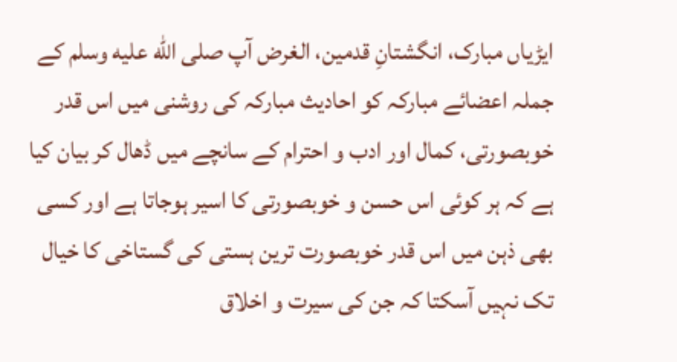ایڑیاں مبارک، انگشتانِ قدمین، الغرض آپ صلى الله عليه وسلم کے جملہ اعضائے مبارکہ کو احادیث مبارکہ کی روشنی میں اس قدر خوبصورتی، کمال اور ادب و احترام کے سانچے میں ڈھال کر بیان کیا ہے کہ ہر کوئی اس حسن و خوبصورتی کا اسیر ہوجاتا ہے اور کسی بھی ذہن میں اس قدر خوبصورت ترین ہستی کی گستاخی کا خیال تک نہیں آسکتا کہ جن کی سیرت و اخلاق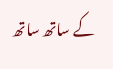کے ساتھ ساتھ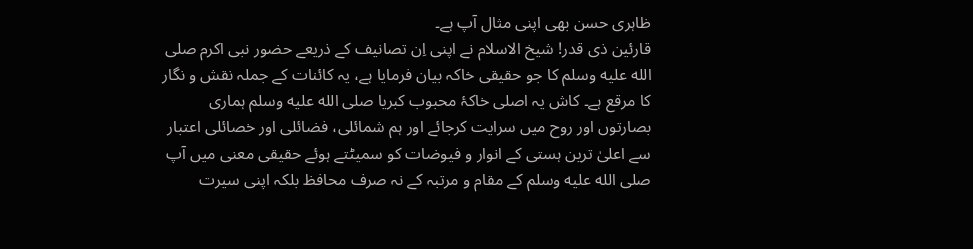ظاہری حسن بھی اپنی مثال آپ ہے۔
قارئین ذی قدر! شیخ الاسلام نے اپنی اِن تصانیف کے ذریعے حضور نبی اکرم صلى الله عليه وسلم کا جو حقیقی خاکہ بیان فرمایا ہے، یہ کائنات کے جملہ نقش و نگار کا مرقع ہے۔ کاش یہ اصلی خاکۂ محبوب کبریا صلى الله عليه وسلم ہماری بصارتوں اور روح میں سرایت کرجائے اور ہم شمائلی، فضائلی اور خصائلی اعتبار سے اعلیٰ ترین ہستی کے انوار و فیوضات کو سمیٹتے ہوئے حقیقی معنی میں آپ صلى الله عليه وسلم کے مقام و مرتبہ کے نہ صرف محافظ بلکہ اپنی سیرت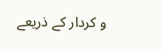و کردار کے ذریعے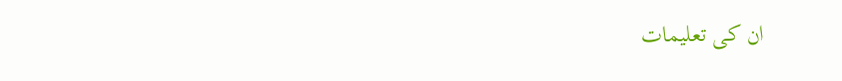ان کی تعلیمات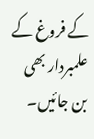کے فروغ کے علمبردار بھی بن جائیں۔